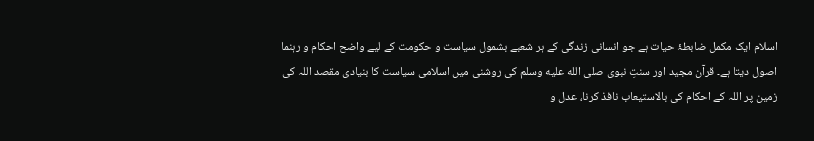اسلام ایک مکمل ضابطۂ حیات ہے جو انسانی زندگی کے ہر شعبے بشمول سیاست و حکومت کے لیے واضح احکام و رہنما اصول دیتا ہے۔ قرآن مجید اور سنتِ نبوی صلى الله عليه وسلم کی روشنی میں اسلامی سیاست کا بنیادی مقصد اللہ کی زمین پر اللہ کے احکام کی بالاستیعاب نافذ کرنا، عدل و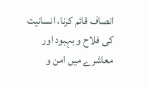انصاف قائم کرنا، انسانیت کی فلاح و بہبود اور معاشرے میں امن و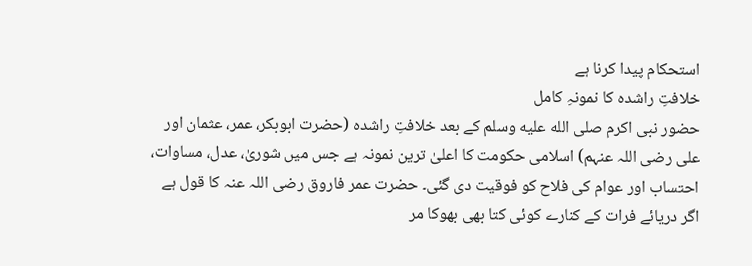استحکام پیدا کرنا ہے
خلافتِ راشدہ کا نمونہِ کامل
حضور نبی اکرم صلى الله عليه وسلم کے بعد خلافتِ راشدہ (حضرت ابوبکر، عمر، عثمان اور علی رضی اللہ عنہم) اسلامی حکومت کا اعلیٰ ترین نمونہ ہے جس میں شوریٰ، عدل، مساوات، احتساب اور عوام کی فلاح کو فوقیت دی گئی۔ حضرت عمر فاروق رضی اللہ عنہ کا قول ہے
اگر دریائے فرات کے کنارے کوئی کتا بھی بھوکا مر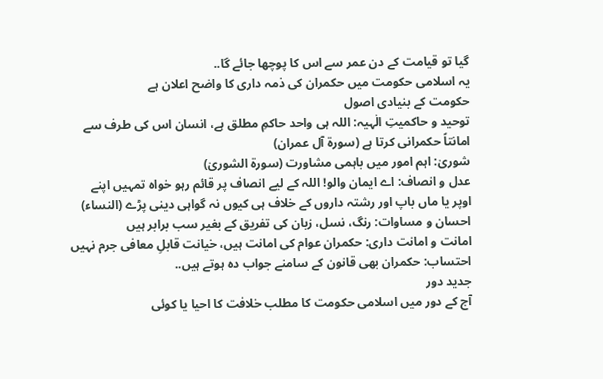گیا تو قیامت کے دن عمر سے اس کا پوچھا جائے گا..
یہ اسلامی حکومت میں حکمران کی ذمہ داری کا واضح اعلان ہے
حکومت کے بنیادی اصول
توحید و حاکمیتِ الٰہیہ: اللہ ہی واحد حاکمِ مطلق ہے، انسان اس کی طرف سے امانتاً حکمرانی کرتا ہے (سورۃ آل عمران)
شوریٰ: اہم امور میں باہمی مشاورت (سورۃ الشوریٰ)
عدل و انصاف: اے ایمان والو! اللہ کے لیے انصاف پر قائم رہو خواہ تمہیں اپنے اوپر یا ماں باپ اور رشتہ داروں کے خلاف ہی کیوں نہ گواہی دینی پڑے (النساء)
احسان و مساوات: رنگ، نسل، زبان کی تفریق کے بغیر سب برابر ہیں
امانت و امانت داری: حکمران عوام کی امانت ہیں، خیانت قابلِ معافی جرم نہیں
احتساب: حکمران بھی قانون کے سامنے جواب دہ ہوتے ہیں..
جدید دور
آج کے دور میں اسلامی حکومت کا مطلب خلافت کا احیا یا کوئی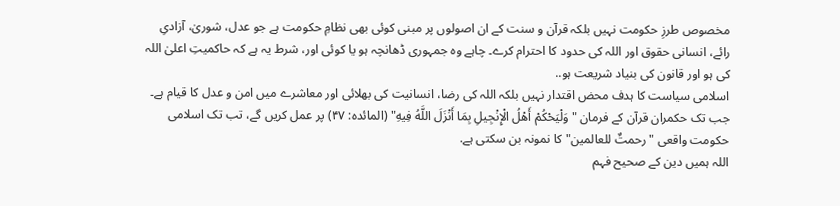مخصوص طرزِ حکومت نہیں بلکہ قرآن و سنت کے ان اصولوں پر مبنی کوئی بھی نظامِ حکومت ہے جو عدل، شوریٰ، آزادیِ رائے، انسانی حقوق اور اللہ کی حدود کا احترام کرے۔ چاہے وہ جمہوری ڈھانچہ ہو یا کوئی اور، شرط یہ ہے کہ حاکمیتِ اعلیٰ اللہ کی ہو اور قانون کی بنیاد شریعت ہو..
اسلامی سیاست کا ہدف محض اقتدار نہیں بلکہ اللہ کی رضا، انسانیت کی بھلائی اور معاشرے میں امن و عدل کا قیام ہے۔ جب تک حکمران قرآن کے فرمان "وَلْيَحْكُمْ أَهْلُ الْإِنْجِيلِ بِمَا أَنْزَلَ اللَّهُ فِيهِ" (المائدہ: ۴۷) پر عمل کریں گے، تب تک اسلامی حکومت واقعی "رحمتٌ للعالمین" کا نمونہ بن سکتی ہے.
اللہ ہمیں دین کے صحیح فہم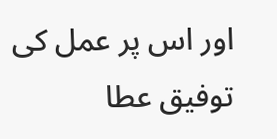اور اس پر عمل کی توفیق عطا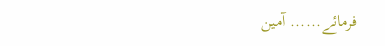فرمائے...... آمین